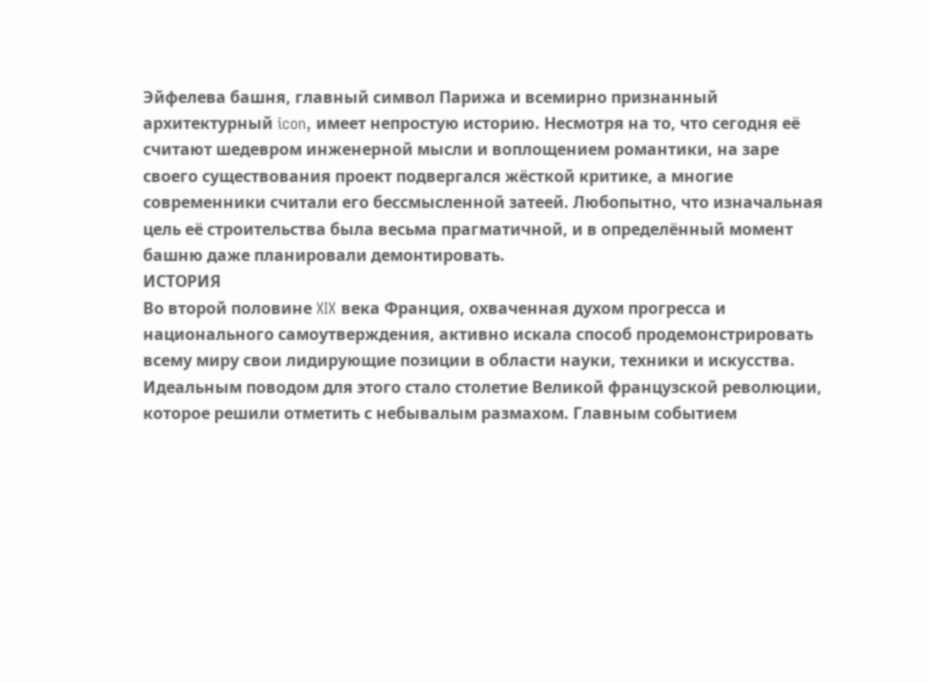Эйфелева башня, главный символ Парижа и всемирно признанный архитектурный icon, имеет непростую историю. Несмотря на то, что сегодня её считают шедевром инженерной мысли и воплощением романтики, на заре своего существования проект подвергался жёсткой критике, а многие современники считали его бессмысленной затеей. Любопытно, что изначальная цель её строительства была весьма прагматичной, и в определённый момент башню даже планировали демонтировать.
ИСТОРИЯ
Во второй половине XIX века Франция, охваченная духом прогресса и национального самоутверждения, активно искала способ продемонстрировать всему миру свои лидирующие позиции в области науки, техники и искусства. Идеальным поводом для этого стало столетие Великой французской революции, которое решили отметить с небывалым размахом. Главным событием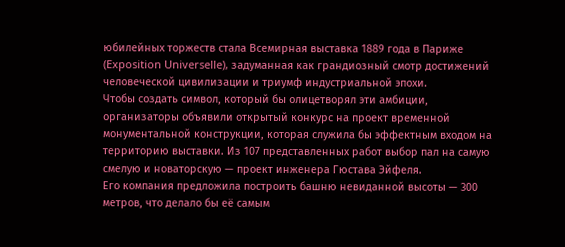юбилейных торжеств стала Всемирная выставка 1889 года в Париже (Exposition Universelle), задуманная как грандиозный смотр достижений человеческой цивилизации и триумф индустриальной эпохи.
Чтобы создать символ, который бы олицетворял эти амбиции, организаторы объявили открытый конкурс на проект временной монументальной конструкции, которая служила бы эффектным входом на территорию выставки. Из 107 представленных работ выбор пал на самую смелую и новаторскую — проект инженера Гюстава Эйфеля.
Его компания предложила построить башню невиданной высоты — 300 метров, что делало бы её самым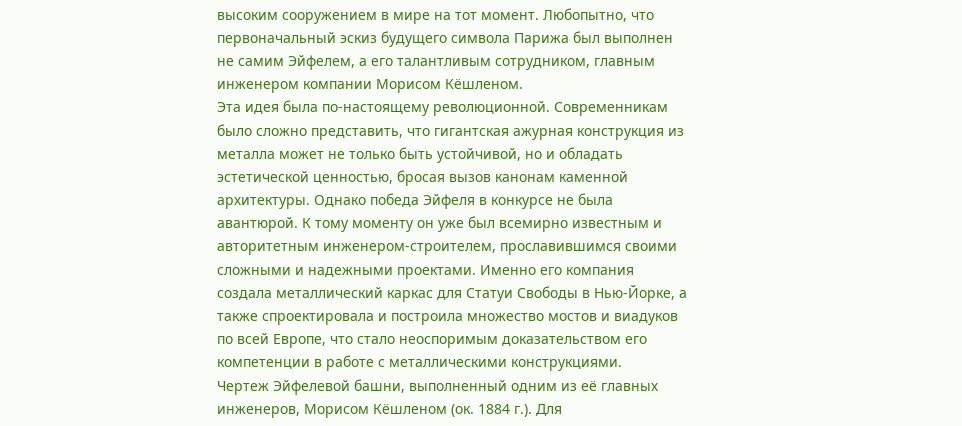высоким сооружением в мире на тот момент. Любопытно, что первоначальный эскиз будущего символа Парижа был выполнен не самим Эйфелем, а его талантливым сотрудником, главным инженером компании Морисом Кёшленом.
Эта идея была по-настоящему революционной. Современникам было сложно представить, что гигантская ажурная конструкция из металла может не только быть устойчивой, но и обладать эстетической ценностью, бросая вызов канонам каменной архитектуры. Однако победа Эйфеля в конкурсе не была авантюрой. К тому моменту он уже был всемирно известным и авторитетным инженером-строителем, прославившимся своими сложными и надежными проектами. Именно его компания создала металлический каркас для Статуи Свободы в Нью-Йорке, а также спроектировала и построила множество мостов и виадуков по всей Европе, что стало неоспоримым доказательством его компетенции в работе с металлическими конструкциями.
Чертеж Эйфелевой башни, выполненный одним из её главных инженеров, Морисом Кёшленом (ок. 1884 г.). Для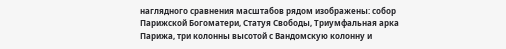наглядного сравнения масштабов рядом изображены: собор Парижской Богоматери, Статуя Свободы, Триумфальная арка Парижа, три колонны высотой с Вандомскую колонну и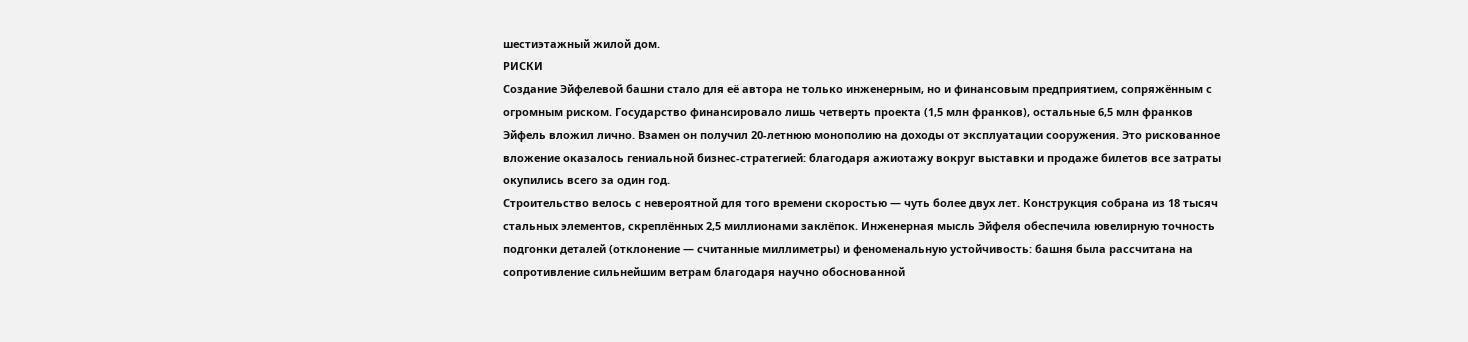шестиэтажный жилой дом.
РИСКИ
Создание Эйфелевой башни стало для её автора не только инженерным, но и финансовым предприятием, сопряжённым с огромным риском. Государство финансировало лишь четверть проекта (1,5 млн франков), остальные 6,5 млн франков Эйфель вложил лично. Взамен он получил 20-летнюю монополию на доходы от эксплуатации сооружения. Это рискованное вложение оказалось гениальной бизнес-стратегией: благодаря ажиотажу вокруг выставки и продаже билетов все затраты окупились всего за один год.
Строительство велось с невероятной для того времени скоростью — чуть более двух лет. Конструкция собрана из 18 тысяч стальных элементов, скреплённых 2,5 миллионами заклёпок. Инженерная мысль Эйфеля обеспечила ювелирную точность подгонки деталей (отклонение — считанные миллиметры) и феноменальную устойчивость: башня была рассчитана на сопротивление сильнейшим ветрам благодаря научно обоснованной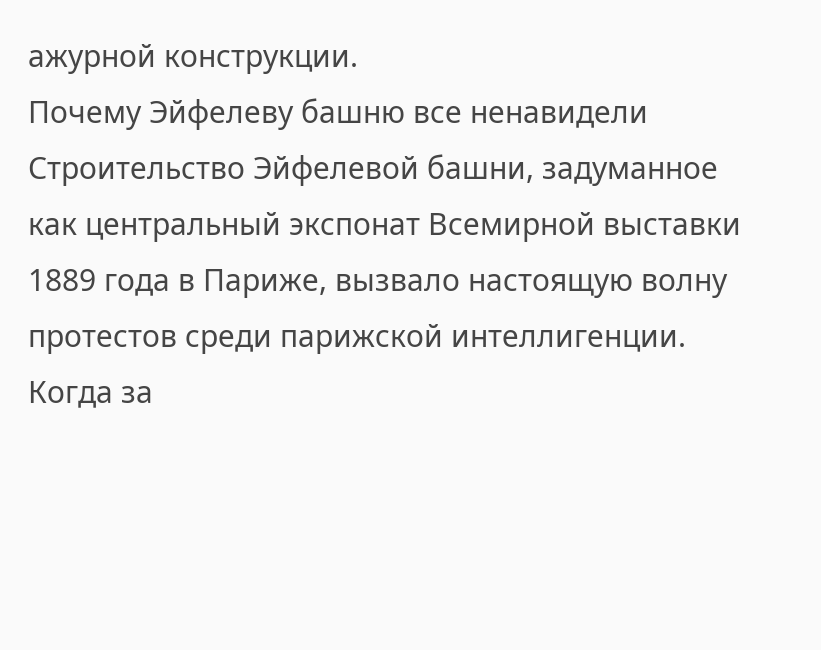ажурной конструкции.
Почему Эйфелеву башню все ненавидели
Строительство Эйфелевой башни, задуманное как центральный экспонат Всемирной выставки 1889 года в Париже, вызвало настоящую волну протестов среди парижской интеллигенции. Когда за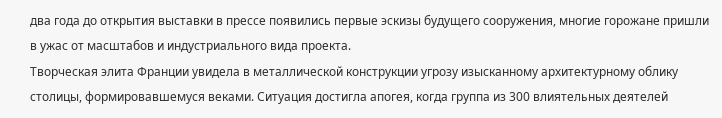два года до открытия выставки в прессе появились первые эскизы будущего сооружения, многие горожане пришли в ужас от масштабов и индустриального вида проекта.
Творческая элита Франции увидела в металлической конструкции угрозу изысканному архитектурному облику столицы, формировавшемуся веками. Ситуация достигла апогея, когда группа из 300 влиятельных деятелей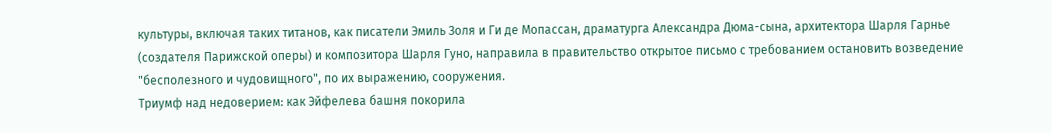культуры, включая таких титанов, как писатели Эмиль Золя и Ги де Мопассан, драматурга Александра Дюма-сына, архитектора Шарля Гарнье (создателя Парижской оперы) и композитора Шарля Гуно, направила в правительство открытое письмо с требованием остановить возведение "бесполезного и чудовищного", по их выражению, сооружения.
Триумф над недоверием: как Эйфелева башня покорила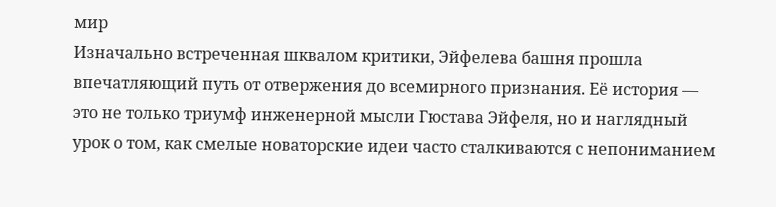мир
Изначально встреченная шквалом критики, Эйфелева башня прошла впечатляющий путь от отвержения до всемирного признания. Её история — это не только триумф инженерной мысли Гюстава Эйфеля, но и наглядный урок о том, как смелые новаторские идеи часто сталкиваются с непониманием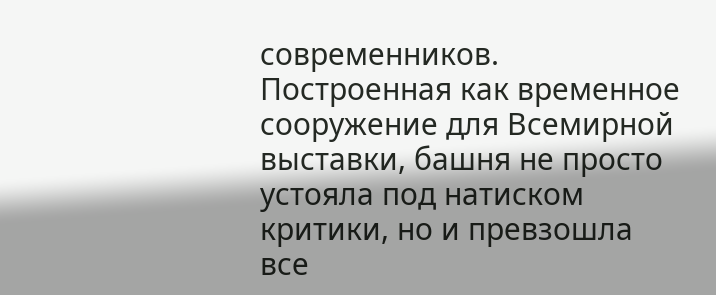современников. Построенная как временное сооружение для Всемирной выставки, башня не просто устояла под натиском критики, но и превзошла все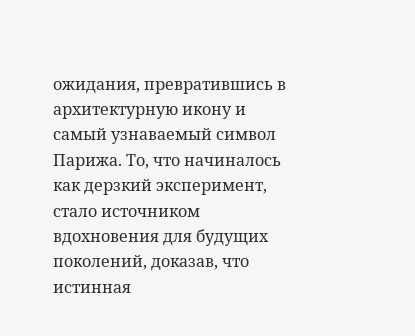ожидания, превратившись в архитектурную икону и самый узнаваемый символ Парижа. То, что начиналось как дерзкий эксперимент, стало источником вдохновения для будущих поколений, доказав, что истинная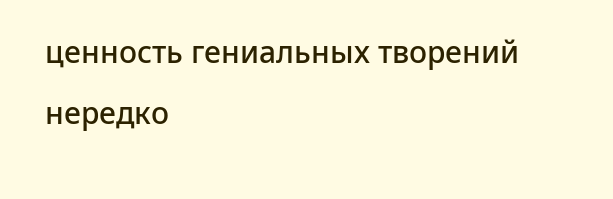ценность гениальных творений нередко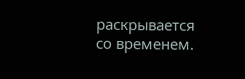раскрывается со временем.